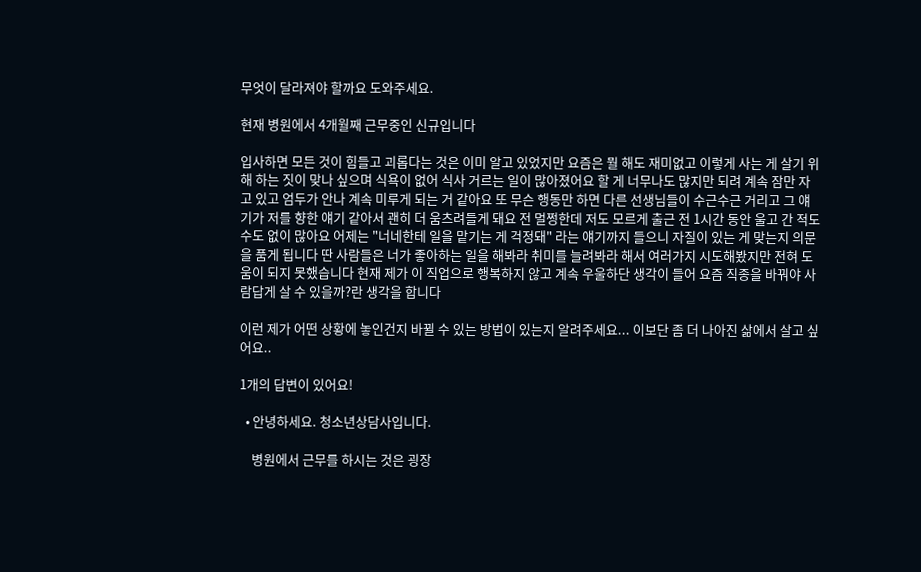무엇이 달라져야 할까요 도와주세요.

현재 병원에서 4개월째 근무중인 신규입니다

입사하면 모든 것이 힘들고 괴롭다는 것은 이미 알고 있었지만 요즘은 뭘 해도 재미없고 이렇게 사는 게 살기 위해 하는 짓이 맞나 싶으며 식욕이 없어 식사 거르는 일이 많아졌어요 할 게 너무나도 많지만 되려 계속 잠만 자고 있고 엄두가 안나 계속 미루게 되는 거 같아요 또 무슨 행동만 하면 다른 선생님들이 수근수근 거리고 그 얘기가 저를 향한 얘기 같아서 괜히 더 움츠려들게 돼요 전 멀쩡한데 저도 모르게 출근 전 1시간 동안 울고 간 적도 수도 없이 많아요 어제는 "너네한테 일을 맡기는 게 걱정돼" 라는 얘기까지 들으니 자질이 있는 게 맞는지 의문을 품게 됩니다 딴 사람들은 너가 좋아하는 일을 해봐라 취미를 늘려봐라 해서 여러가지 시도해봤지만 전혀 도움이 되지 못했습니다 현재 제가 이 직업으로 행복하지 않고 계속 우울하단 생각이 들어 요즘 직종을 바꿔야 사람답게 살 수 있을까?란 생각을 합니다

이런 제가 어떤 상황에 놓인건지 바뀔 수 있는 방법이 있는지 알려주세요... 이보단 좀 더 나아진 삶에서 살고 싶어요..

1개의 답변이 있어요!

  • 안녕하세요. 청소년상담사입니다.

    병원에서 근무를 하시는 것은 굉장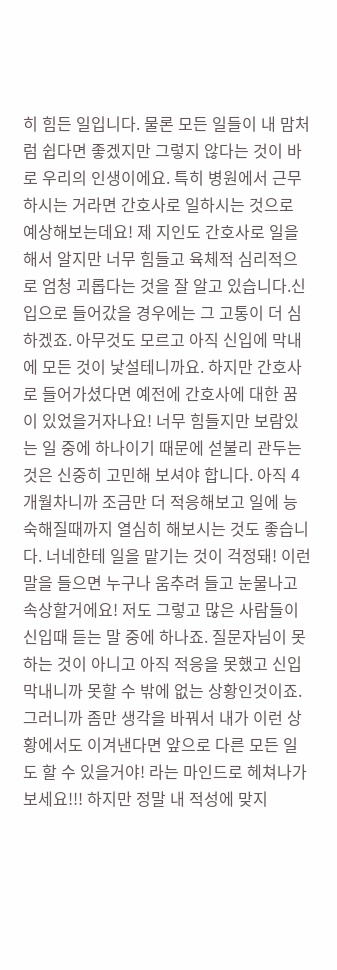히 힘든 일입니다. 물론 모든 일들이 내 맘처럼 쉽다면 좋겠지만 그렇지 않다는 것이 바로 우리의 인생이에요. 특히 병원에서 근무하시는 거라면 간호사로 일하시는 것으로 예상해보는데요! 제 지인도 간호사로 일을 해서 알지만 너무 힘들고 육체적 심리적으로 엄청 괴롭다는 것을 잘 알고 있습니다.신입으로 들어갔을 경우에는 그 고통이 더 심하겠죠. 아무것도 모르고 아직 신입에 막내에 모든 것이 낯설테니까요. 하지만 간호사로 들어가셨다면 예전에 간호사에 대한 꿈이 있었을거자나요! 너무 힘들지만 보람있는 일 중에 하나이기 때문에 섣불리 관두는 것은 신중히 고민해 보셔야 합니다. 아직 4개월차니까 조금만 더 적응해보고 일에 능숙해질때까지 열심히 해보시는 것도 좋습니다. 너네한테 일을 맡기는 것이 걱정돼! 이런 말을 들으면 누구나 움추려 들고 눈물나고 속상할거에요! 저도 그렇고 많은 사람들이 신입때 듣는 말 중에 하나죠. 질문자님이 못하는 것이 아니고 아직 적응을 못했고 신입 막내니까 못할 수 밖에 없는 상황인것이죠. 그러니까 좀만 생각을 바꿔서 내가 이런 상황에서도 이겨낸다면 앞으로 다른 모든 일도 할 수 있을거야! 라는 마인드로 헤쳐나가보세요!!! 하지만 정말 내 적성에 맞지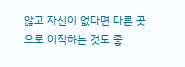않고 자신이 없다면 다른 곳으로 이직하는 것도 좋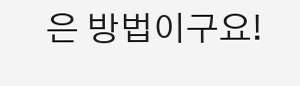은 방법이구요!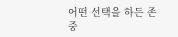어떤 선택을 하든 존중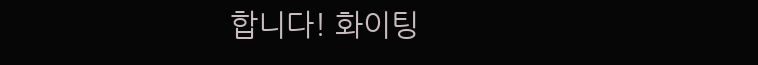합니다! 화이팅